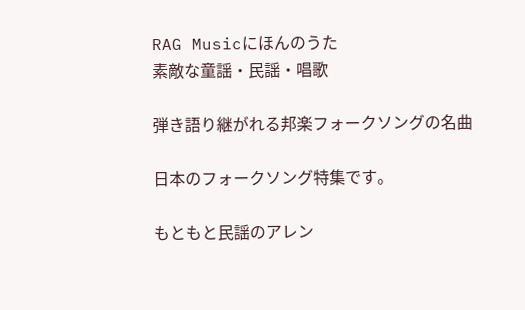RAG Musicにほんのうた
素敵な童謡・民謡・唱歌

弾き語り継がれる邦楽フォークソングの名曲

日本のフォークソング特集です。

もともと民謡のアレン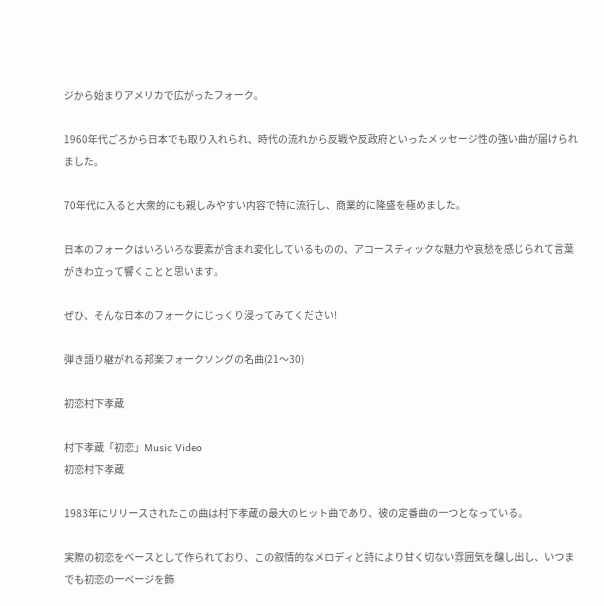ジから始まりアメリカで広がったフォーク。

1960年代ごろから日本でも取り入れられ、時代の流れから反戦や反政府といったメッセージ性の強い曲が届けられました。

70年代に入ると大衆的にも親しみやすい内容で特に流行し、商業的に隆盛を極めました。

日本のフォークはいろいろな要素が含まれ変化しているものの、アコースティックな魅力や哀愁を感じられて言葉がきわ立って響くことと思います。

ぜひ、そんな日本のフォークにじっくり浸ってみてください!

弾き語り継がれる邦楽フォークソングの名曲(21〜30)

初恋村下孝蔵

村下孝蔵「初恋」Music Video
初恋村下孝蔵

1983年にリリースされたこの曲は村下孝蔵の最大のヒット曲であり、彼の定番曲の一つとなっている。

実際の初恋をベースとして作られており、この叙情的なメロディと詩により甘く切ない雰囲気を醸し出し、いつまでも初恋の一ページを飾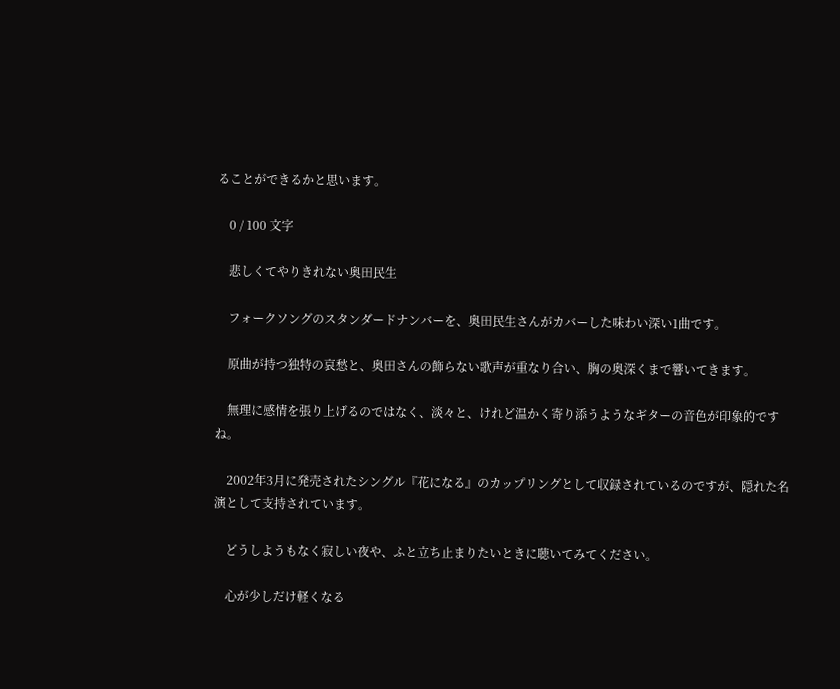ることができるかと思います。

    0 / 100 文字

    悲しくてやりきれない奥田民生

    フォークソングのスタンダードナンバーを、奥田民生さんがカバーした味わい深い1曲です。

    原曲が持つ独特の哀愁と、奥田さんの飾らない歌声が重なり合い、胸の奥深くまで響いてきます。

    無理に感情を張り上げるのではなく、淡々と、けれど温かく寄り添うようなギターの音色が印象的ですね。

    2002年3月に発売されたシングル『花になる』のカップリングとして収録されているのですが、隠れた名演として支持されています。

    どうしようもなく寂しい夜や、ふと立ち止まりたいときに聴いてみてください。

    心が少しだけ軽くなる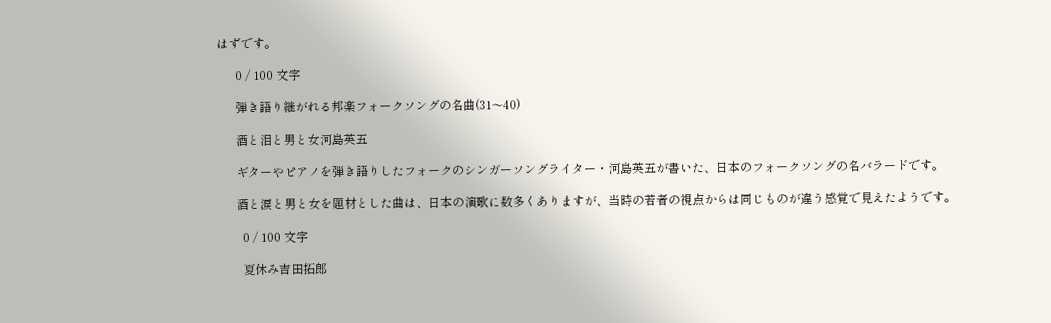はずです。

      0 / 100 文字

      弾き語り継がれる邦楽フォークソングの名曲(31〜40)

      酒と泪と男と女河島英五

      ギターやピアノを弾き語りしたフォークのシンガーソングライター・河島英五が書いた、日本のフォークソングの名バラードです。

      酒と涙と男と女を題材とした曲は、日本の演歌に数多くありますが、当時の若者の視点からは同じものが違う感覚で見えたようです。

        0 / 100 文字

        夏休み吉田拓郎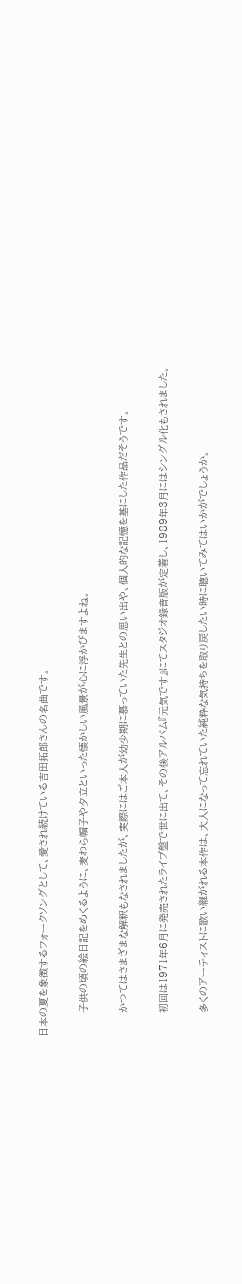日本の夏を象徴するフォークソングとして、愛され続けている吉田拓郎さんの名曲です。

        子供の頃の絵日記をめくるように、麦わら帽子や夕立といった懐かしい風景が心に浮かびますよね。

        かつてはさまざまな解釈もなされましたが、実際にはご本人が幼少期に慕っていた先生との思い出や、個人的な記憶を基にした作品だそうです。

        初回は1971年6月に発売されたライブ盤で世に出て、その後アルバム『元気です』にてスタジオ録音版が定着し、1989年3月にはシングル化もされました。

        多くのアーティストに歌い継がれる本作は、大人になって忘れていた純粋な気持ちを取り戻したい時に聴いてみてはいかがでしょうか。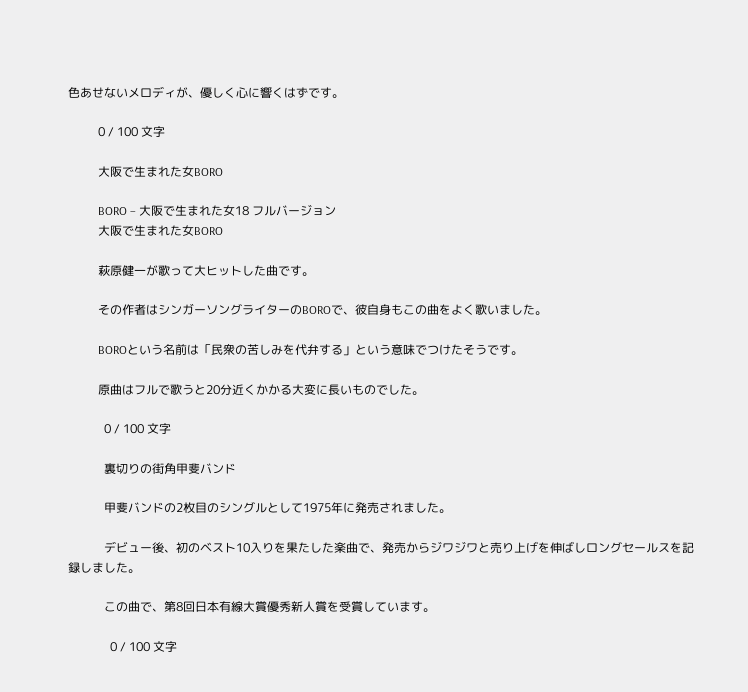色あせないメロディが、優しく心に響くはずです。

          0 / 100 文字

          大阪で生まれた女BORO

          BORO – 大阪で生まれた女18 フルバージョン
          大阪で生まれた女BORO

          萩原健一が歌って大ヒットした曲です。

          その作者はシンガーソングライターのBOROで、彼自身もこの曲をよく歌いました。

          BOROという名前は「民衆の苦しみを代弁する」という意味でつけたそうです。

          原曲はフルで歌うと20分近くかかる大変に長いものでした。

            0 / 100 文字

            裏切りの街角甲斐バンド

            甲斐バンドの2枚目のシングルとして1975年に発売されました。

            デビュー後、初のベスト10入りを果たした楽曲で、発売からジワジワと売り上げを伸ばしロングセールスを記録しました。

            この曲で、第8回日本有線大賞優秀新人賞を受賞しています。

              0 / 100 文字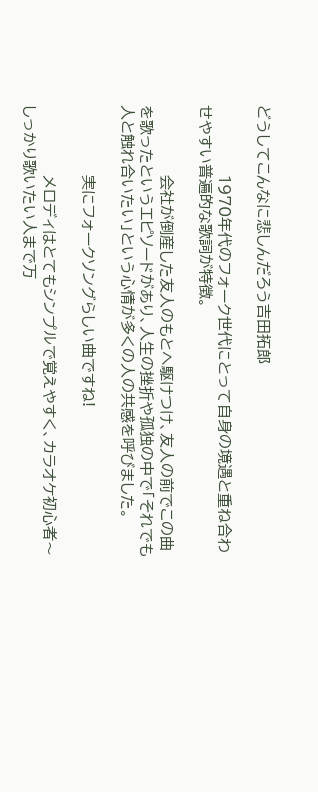どうしてこんなに悲しんだろう吉田拓郎

              1970年代のフォーク世代にとって自身の境遇と重ね合わせやすい普遍的な歌詞が特徴。

              会社が倒産した友人のもとへ駆けつけ、友人の前でこの曲を歌ったというエピソードがあり、人生の挫折や孤独の中で「それでも人と触れ合いたい」という心情が多くの人の共感を呼びました。

              実にフォークソングらしい曲ですね!

              メロディはとてもシンプルで覚えやすく、カラオケ初心者〜しっかり歌いたい人まで万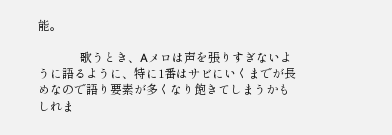能。

              歌うとき、Aメロは声を張りすぎないように語るように、特に1番はサビにいくまでが長めなので語り要素が多くなり飽きてしまうかもしれま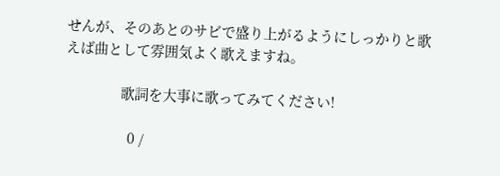せんが、そのあとのサビで盛り上がるようにしっかりと歌えば曲として雰囲気よく歌えますね。

              歌詞を大事に歌ってみてください!

                0 /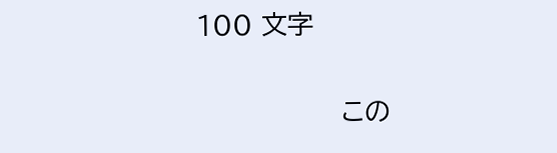100 文字

                この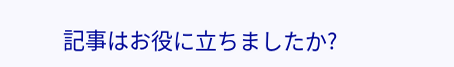記事はお役に立ちましたか?